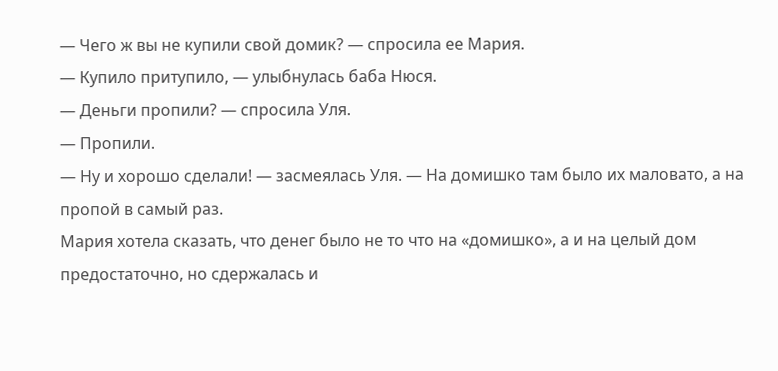— Чего ж вы не купили свой домик? — спросила ее Мария.
— Купило притупило, — улыбнулась баба Нюся.
— Деньги пропили? — спросила Уля.
— Пропили.
— Ну и хорошо сделали! — засмеялась Уля. — На домишко там было их маловато, а на пропой в самый раз.
Мария хотела сказать, что денег было не то что на «домишко», а и на целый дом предостаточно, но сдержалась и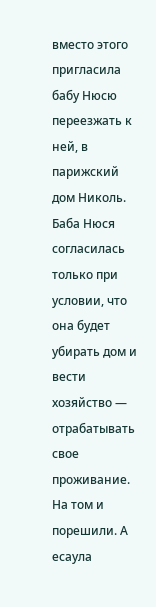вместо этого пригласила бабу Нюсю переезжать к ней, в парижский дом Николь. Баба Нюся согласилась только при условии, что она будет убирать дом и вести хозяйство — отрабатывать свое проживание. На том и порешили. А есаула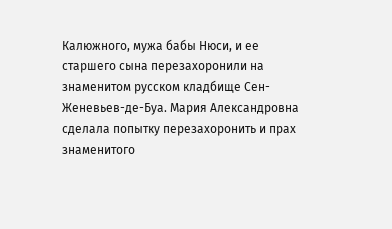Калюжного, мужа бабы Нюси, и ее старшего сына перезахоронили на знаменитом русском кладбище Сен-Женевьев-де-Буа. Мария Александровна сделала попытку перезахоронить и прах знаменитого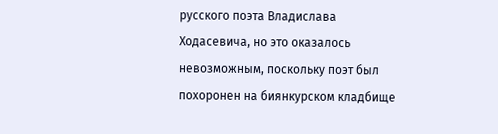русского поэта Владислава Ходасевича, но это оказалось невозможным, поскольку поэт был похоронен на биянкурском кладбище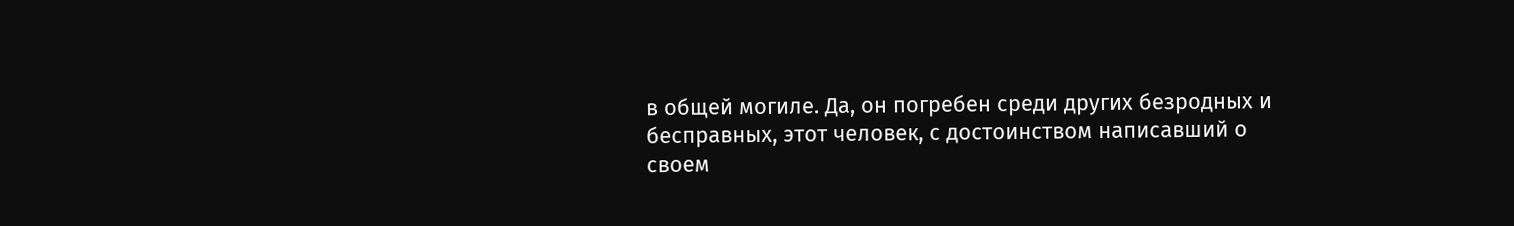в общей могиле. Да, он погребен среди других безродных и бесправных, этот человек, с достоинством написавший о своем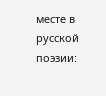месте в русской поэзии: